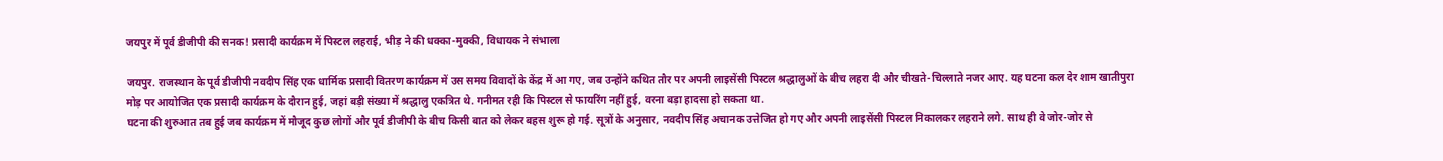जयपुर में पूर्व डीजीपी की सनक! प्रसादी कार्यक्रम में पिस्टल लहराई, भीड़ ने की धक्का-मुक्की, विधायक ने संभाला

जयपुर. राजस्थान के पूर्व डीजीपी नवदीप सिंह एक धार्मिक प्रसादी वितरण कार्यक्रम में उस समय विवादों के केंद्र में आ गए, जब उन्होंने कथित तौर पर अपनी लाइसेंसी पिस्टल श्रद्धालुओं के बीच लहरा दी और चीखते-चिल्लाते नजर आए. यह घटना कल देर शाम खातीपुरा मोड़ पर आयोजित एक प्रसादी कार्यक्रम के दौरान हुई, जहां बड़ी संख्या में श्रद्धालु एकत्रित थे. गनीमत रही कि पिस्टल से फायरिंग नहीं हुई, वरना बड़ा हादसा हो सकता था.
घटना की शुरुआत तब हुई जब कार्यक्रम में मौजूद कुछ लोगों और पूर्व डीजीपी के बीच किसी बात को लेकर बहस शुरू हो गई. सूत्रों के अनुसार, नवदीप सिंह अचानक उत्तेजित हो गए और अपनी लाइसेंसी पिस्टल निकालकर लहराने लगे. साथ ही वे जोर-जोर से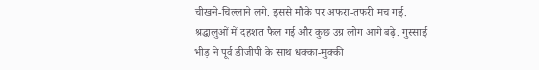चीखने-चिल्लाने लगे. इससे मौके पर अफरा-तफरी मच गई. श्रद्धालुओं में दहशत फैल गई और कुछ उग्र लोग आगे बढ़े. गुस्साई भीड़ ने पूर्व डीजीपी के साथ धक्का-मुक्की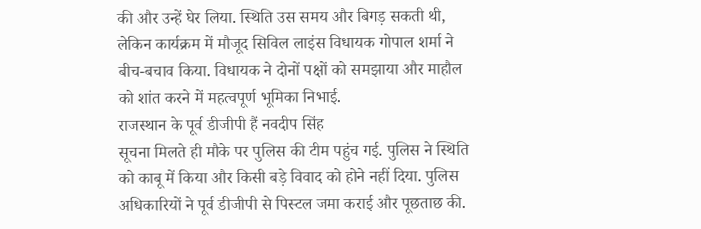की और उन्हें घेर लिया. स्थिति उस समय और बिगड़ सकती थी, लेकिन कार्यक्रम में मौजूद सिविल लाइंस विधायक गोपाल शर्मा ने बीच-बचाव किया. विधायक ने दोनों पक्षों को समझाया और माहौल को शांत करने में महत्वपूर्ण भूमिका निभाई.
राजस्थान के पूर्व डीजीपी हैं नवदीप सिंह
सूचना मिलते ही मौके पर पुलिस की टीम पहुंच गई. पुलिस ने स्थिति को काबू में किया और किसी बड़े विवाद को होने नहीं दिया. पुलिस अधिकारियों ने पूर्व डीजीपी से पिस्टल जमा कराई और पूछताछ की.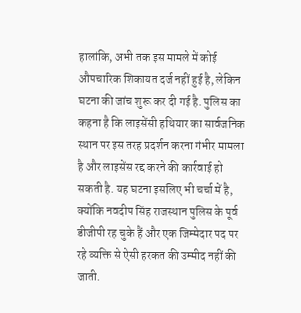हालांकि, अभी तक इस मामले में कोई औपचारिक शिकायत दर्ज नहीं हुई है, लेकिन घटना की जांच शुरू कर दी गई है. पुलिस का कहना है कि लाइसेंसी हथियार का सार्वजनिक स्थान पर इस तरह प्रदर्शन करना गंभीर मामला है और लाइसेंस रद्द करने की कार्रवाई हो सकती है. यह घटना इसलिए भी चर्चा में है, क्योंकि नवदीप सिंह राजस्थान पुलिस के पूर्व डीजीपी रह चुके हैं और एक जिम्मेदार पद पर रहे व्यक्ति से ऐसी हरकत की उम्मीद नहीं की जाती.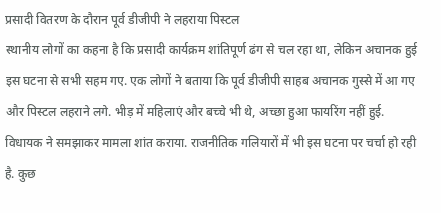प्रसादी वितरण के दौरान पूर्व डीजीपी ने लहराया पिस्टल
स्थानीय लोगों का कहना है कि प्रसादी कार्यक्रम शांतिपूर्ण ढंग से चल रहा था, लेकिन अचानक हुई इस घटना से सभी सहम गए. एक लोगों ने बताया कि पूर्व डीजीपी साहब अचानक गुस्से में आ गए और पिस्टल लहराने लगे. भीड़ में महिलाएं और बच्चे भी थे, अच्छा हुआ फायरिंग नहीं हुई. विधायक ने समझाकर मामला शांत कराया. राजनीतिक गलियारों में भी इस घटना पर चर्चा हो रही है. कुछ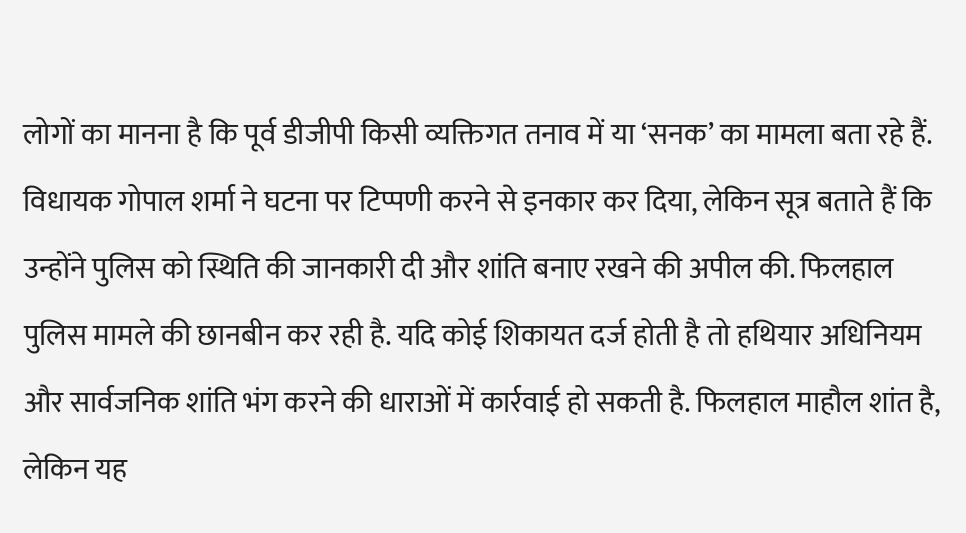लोगों का मानना है कि पूर्व डीजीपी किसी व्यक्तिगत तनाव में या ‘सनक’ का मामला बता रहे हैं.
विधायक गोपाल शर्मा ने घटना पर टिप्पणी करने से इनकार कर दिया, लेकिन सूत्र बताते हैं कि उन्होंने पुलिस को स्थिति की जानकारी दी और शांति बनाए रखने की अपील की. फिलहाल पुलिस मामले की छानबीन कर रही है. यदि कोई शिकायत दर्ज होती है तो हथियार अधिनियम और सार्वजनिक शांति भंग करने की धाराओं में कार्रवाई हो सकती है. फिलहाल माहौल शांत है, लेकिन यह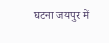घटना जयपुर में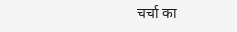चर्चा का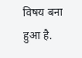विषय बना हुआ है.